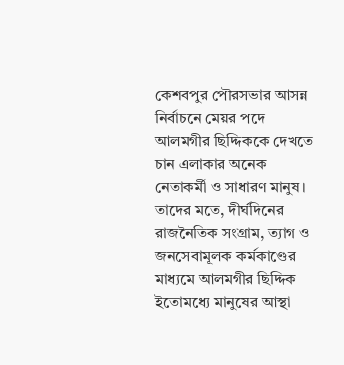কেশবপুর পৌরসভার আসন্ন নির্বাচনে মেয়র পদে আলমগীর ছিদ্দিককে দেখতে চান এলাকার অনেক নেতাকর্মী ও সাধারণ মানুষ। তাদের মতে, দীর্ঘদিনের রাজনৈতিক সংগ্রাম, ত্যাগ ও জনসেবামূলক কর্মকাণ্ডের মাধ্যমে আলমগীর ছিদ্দিক ইতোমধ্যে মানুষের আস্থা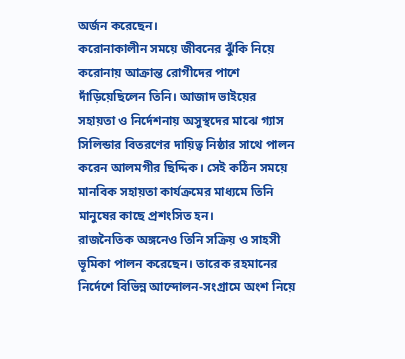অর্জন করেছেন।
করোনাকালীন সময়ে জীবনের ঝুঁকি নিয়ে করোনায় আক্রান্ত রোগীদের পাশে দাঁড়িয়েছিলেন তিনি। আজাদ ভাইয়ের সহায়তা ও নির্দেশনায় অসুস্থদের মাঝে গ্যাস সিলিন্ডার বিতরণের দায়িত্ব নিষ্ঠার সাথে পালন করেন আলমগীর ছিদ্দিক। সেই কঠিন সময়ে মানবিক সহায়তা কার্যক্রমের মাধ্যমে তিনি মানুষের কাছে প্রশংসিত হন।
রাজনৈতিক অঙ্গনেও তিনি সক্রিয় ও সাহসী ভূমিকা পালন করেছেন। তারেক রহমানের নির্দেশে বিভিন্ন আন্দোলন-সংগ্রামে অংশ নিয়ে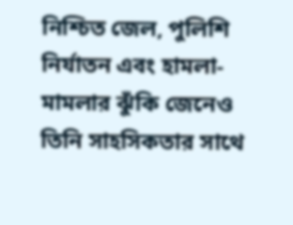নিশ্চিত জেল, পুলিশি নির্যাতন এবং হামলা-মামলার ঝুঁকি জেনেও তিনি সাহসিকতার সাথে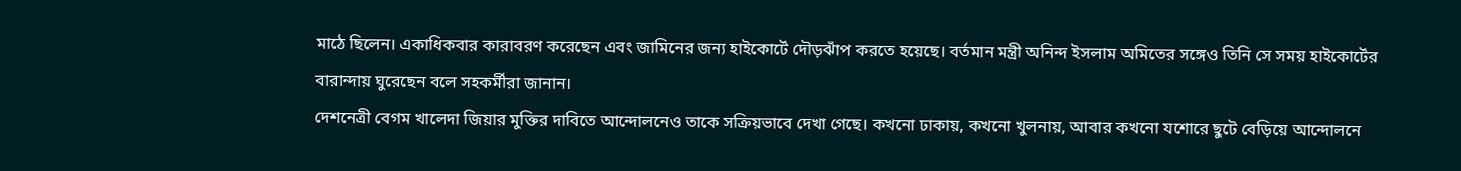মাঠে ছিলেন। একাধিকবার কারাবরণ করেছেন এবং জামিনের জন্য হাইকোর্টে দৌড়ঝাঁপ করতে হয়েছে। বর্তমান মন্ত্রী অনিন্দ ইসলাম অমিতের সঙ্গেও তিনি সে সময় হাইকোর্টের বারান্দায় ঘুরেছেন বলে সহকর্মীরা জানান।
দেশনেত্রী বেগম খালেদা জিয়ার মুক্তির দাবিতে আন্দোলনেও তাকে সক্রিয়ভাবে দেখা গেছে। কখনো ঢাকায়, কখনো খুলনায়, আবার কখনো যশোরে ছুটে বেড়িয়ে আন্দোলনে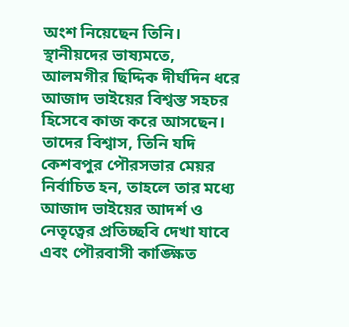অংশ নিয়েছেন তিনি।
স্থানীয়দের ভাষ্যমতে, আলমগীর ছিদ্দিক দীর্ঘদিন ধরে আজাদ ভাইয়ের বিশ্বস্ত সহচর হিসেবে কাজ করে আসছেন। তাদের বিশ্বাস, তিনি যদি কেশবপুর পৌরসভার মেয়র নির্বাচিত হন, তাহলে তার মধ্যে আজাদ ভাইয়ের আদর্শ ও নেতৃত্বের প্রতিচ্ছবি দেখা যাবে এবং পৌরবাসী কাঙ্ক্ষিত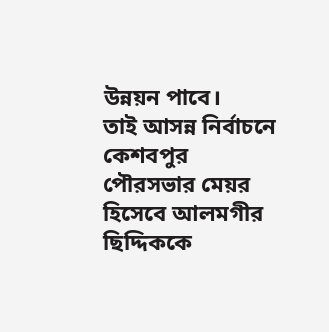উন্নয়ন পাবে।
তাই আসন্ন নির্বাচনে কেশবপুর পৌরসভার মেয়র হিসেবে আলমগীর ছিদ্দিককে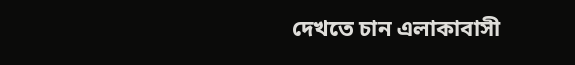দেখতে চান এলাকাবাসী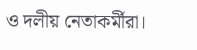ও দলীয় নেতাকর্মীরা।